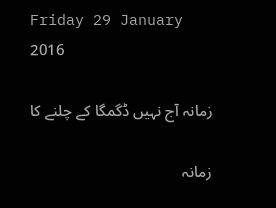Friday 29 January 2016

زمانہ آج نہیں ڈگمگا کے چلنے کا

زمانہ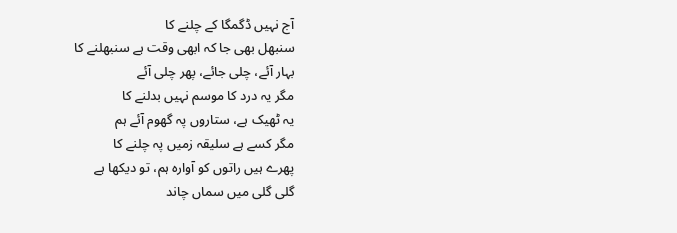آج نہیں ڈگمگا کے چلنے کا
سنبھل بھی جا کہ ابھی وقت ہے سنبھلنے کا
بہار آئے، چلی جائے، پھر چلی آئے
مگر یہ درد کا موسم نہیں بدلنے کا
یہ ٹھیک ہے، ستاروں پہ گھوم آئے ہم
مگر کسے ہے سلیقہ زمیں پہ چلنے کا
پھرے ہیں راتوں کو آوارہ ہم، تو دیکھا ہے
گلی گلی میں سماں چاند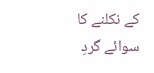کے نکلنے کا
سوائے گردِ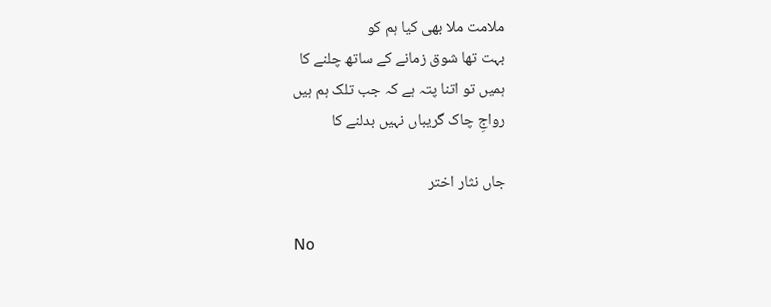ملامت ملا بھی کیا ہم کو
بہت تھا شوق زمانے کے ساتھ چلنے کا
ہمیں تو اتنا پتہ ہے کہ جب تلک ہم ہیں
رواجِ چاک گریباں نہیں بدلنے کا

جاں نثار اختر

No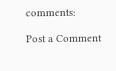comments:

Post a Comment